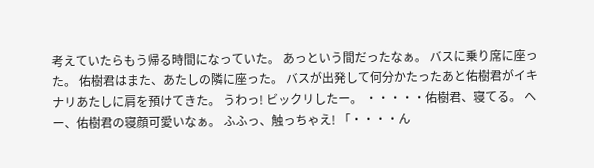考えていたらもう帰る時間になっていた。 あっという間だったなぁ。 バスに乗り席に座った。 佑樹君はまた、あたしの隣に座った。 バスが出発して何分かたったあと佑樹君がイキナリあたしに肩を預けてきた。 うわっ! ビックリしたー。 ・・・・・佑樹君、寝てる。 へー、佑樹君の寝顔可愛いなぁ。 ふふっ、触っちゃえ! 「・・・・ん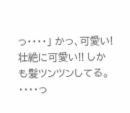っ・・・・」 かっ、可愛い! 壮絶に可愛い!! しかも髪ツンツンしてる。 ・・・・っ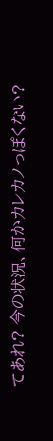てあれ? 今の状況、何かカレカノっぽくない?